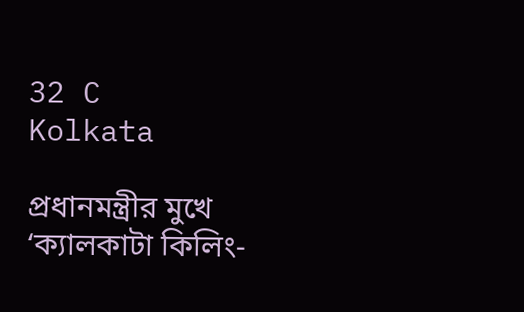32 C
Kolkata

প্রধানমন্ত্রীর মুখে ‘ক্যালকাটা কিলিং-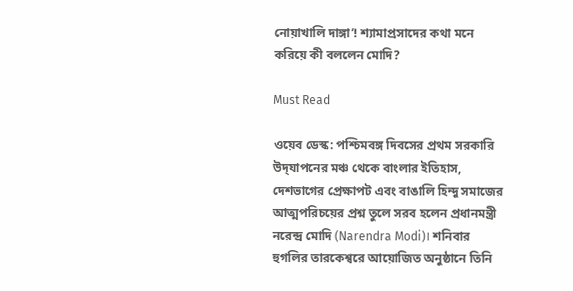নোয়াখালি দাঙ্গা’! শ্যামাপ্রসাদের কথা মনে করিয়ে কী বললেন মোদি?

Must Read

ওয়েব ডেস্ক: পশ্চিমবঙ্গ দিবসের প্রথম সরকারি উদ্‌যাপনের মঞ্চ থেকে বাংলার ইতিহাস, দেশভাগের প্রেক্ষাপট এবং বাঙালি হিন্দু সমাজের আত্মপরিচয়ের প্রশ্ন তুলে সরব হলেন প্রধানমন্ত্রী নরেন্দ্র মোদি (Narendra Modi)। শনিবার হুগলির তারকেশ্বরে আয়োজিত অনুষ্ঠানে তিনি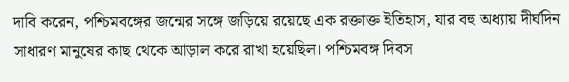দাবি করেন, পশ্চিমবঙ্গের জন্মের সঙ্গে জড়িয়ে রয়েছে এক রক্তাক্ত ইতিহাস, যার বহু অধ্যায় দীর্ঘদিন সাধারণ মানুষের কাছ থেকে আড়াল করে রাখা হয়েছিল। পশ্চিমবঙ্গ দিবস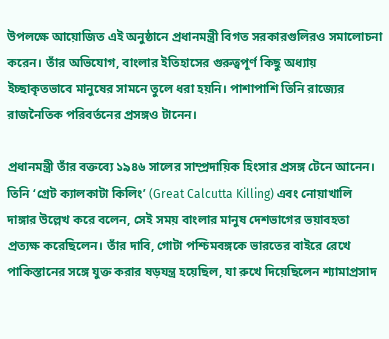উপলক্ষে আয়োজিত এই অনুষ্ঠানে প্রধানমন্ত্রী বিগত সরকারগুলিরও সমালোচনা করেন। তাঁর অভিযোগ, বাংলার ইতিহাসের গুরুত্বপূর্ণ কিছু অধ্যায় ইচ্ছাকৃতভাবে মানুষের সামনে তুলে ধরা হয়নি। পাশাপাশি তিনি রাজ্যের রাজনৈতিক পরিবর্তনের প্রসঙ্গও টানেন।

প্রধানমন্ত্রী তাঁর বক্তব্যে ১৯৪৬ সালের সাম্প্রদায়িক হিংসার প্রসঙ্গ টেনে আনেন। তিনি ‘গ্রেট ক্যালকাটা কিলিং’ (Great Calcutta Killing) এবং নোয়াখালি দাঙ্গার উল্লেখ করে বলেন, সেই সময় বাংলার মানুষ দেশভাগের ভয়াবহতা প্রত্যক্ষ করেছিলেন। তাঁর দাবি, গোটা পশ্চিমবঙ্গকে ভারতের বাইরে রেখে পাকিস্তানের সঙ্গে যুক্ত করার ষড়যন্ত্র হয়েছিল, যা রুখে দিয়েছিলেন শ্যামাপ্রসাদ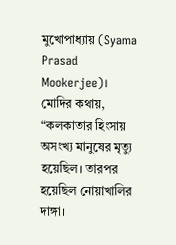মুখোপাধ্যায় (Syama Prasad Mookerjee)। মোদির কথায়, “কলকাতার হিংসায় অসংখ্য মানুষের মৃত্যু হয়েছিল। তারপর হয়েছিল নোয়াখালির দাঙ্গা।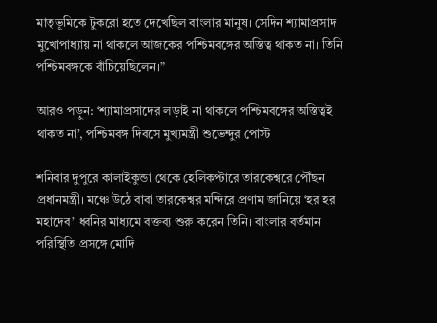মাতৃভূমিকে টুকরো হতে দেখেছিল বাংলার মানুষ। সেদিন শ্যামাপ্রসাদ মুখোপাধ্যায় না থাকলে আজকের পশ্চিমবঙ্গের অস্তিত্ব থাকত না। তিনি পশ্চিমবঙ্গকে বাঁচিয়েছিলেন।”

আরও পড়ুন: ‘শ্যামাপ্রসাদের লড়াই না থাকলে পশ্চিমবঙ্গের অস্তিত্বই থাকত না’, পশ্চিমবঙ্গ দিবসে মুখ্যমন্ত্রী শুভেন্দুর পোস্ট

শনিবার দুপুরে কালাইকুন্ডা থেকে হেলিকপ্টারে তারকেশ্বরে পৌঁছন প্রধানমন্ত্রী। মঞ্চে উঠে বাবা তারকেশ্বর মন্দিরে প্রণাম জানিয়ে ‘হর হর মহাদেব’ ধ্বনির মাধ্যমে বক্তব্য শুরু করেন তিনি। বাংলার বর্তমান পরিস্থিতি প্রসঙ্গে মোদি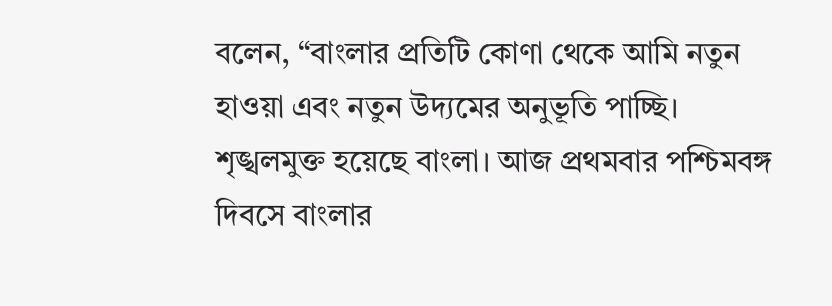বলেন, “বাংলার প্রতিটি কোণা থেকে আমি নতুন হাওয়া এবং নতুন উদ্যমের অনুভূতি পাচ্ছি। শৃঙ্খলমুক্ত হয়েছে বাংলা। আজ প্রথমবার পশ্চিমবঙ্গ দিবসে বাংলার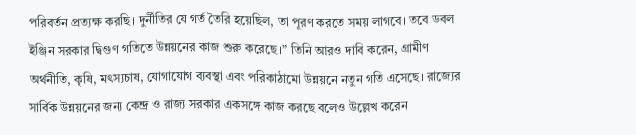পরিবর্তন প্রত্যক্ষ করছি। দুর্নীতির যে গর্ত তৈরি হয়েছিল, তা পূরণ করতে সময় লাগবে। তবে ডবল ইঞ্জিন সরকার দ্বিগুণ গতিতে উন্নয়নের কাজ শুরু করেছে।” তিনি আরও দাবি করেন, গ্রামীণ অর্থনীতি, কৃষি, মৎস্যচাষ, যোগাযোগ ব্যবস্থা এবং পরিকাঠামো উন্নয়নে নতুন গতি এসেছে। রাজ্যের সার্বিক উন্নয়নের জন্য কেন্দ্র ও রাজ্য সরকার একসঙ্গে কাজ করছে বলেও উল্লেখ করেন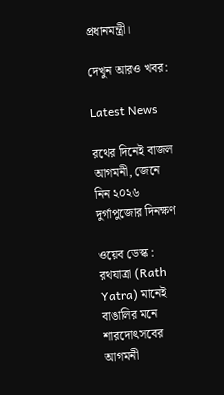প্রধানমন্ত্রী।

দেখুন আরও খবর:

Latest News

রথের দিনেই বাজল আগমনী, জেনে নিন ২০২৬ দুর্গাপুজোর দিনক্ষণ

ওয়েব ডেস্ক : রথযাত্রা (Rath Yatra) মানেই বাঙালির মনে শারদোৎসবের আগমনী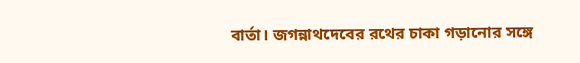বার্তা। জগন্নাথদেবের রথের চাকা গড়ানোর সঙ্গে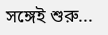সঙ্গেই শুরু...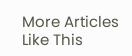More Articles Like This